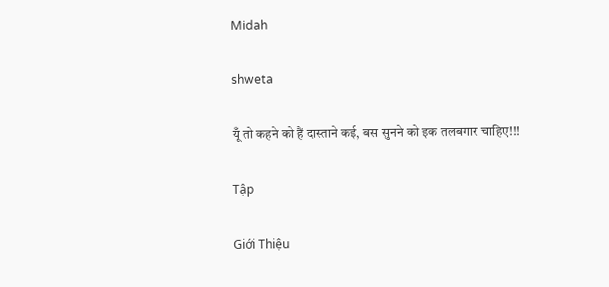Midah

shweta

यूँ तो कहने को हैं दास्ताने कई, बस सुनने को इक तलबगार चाहिए!!!

Tập

Giới Thiệu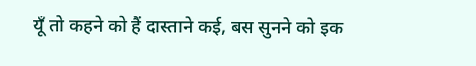यूँ तो कहने को हैं दास्ताने कई, बस सुनने को इक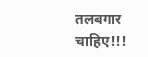तलबगार चाहिए!!!